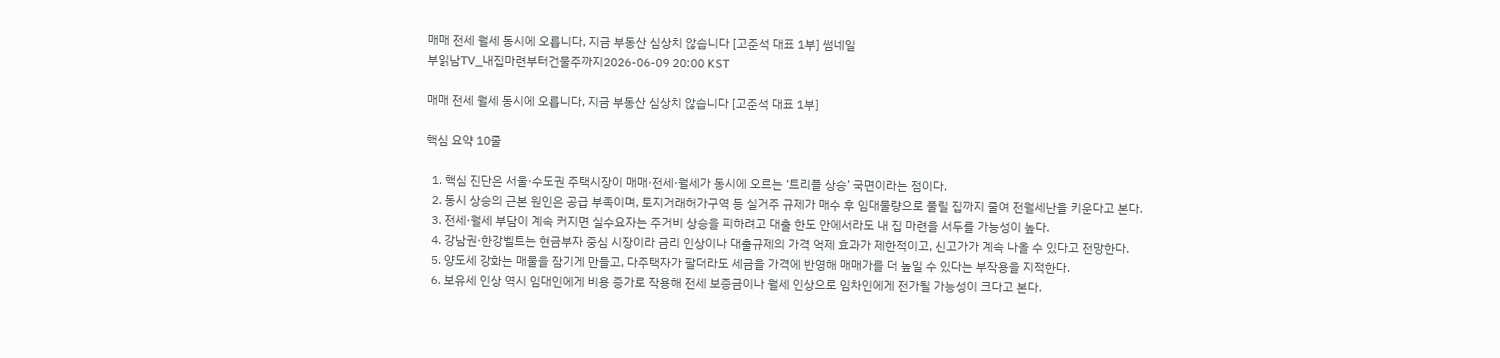매매 전세 월세 동시에 오릅니다, 지금 부동산 심상치 않습니다 [고준석 대표 1부] 썸네일
부읽남TV_내집마련부터건물주까지2026-06-09 20:00 KST

매매 전세 월세 동시에 오릅니다, 지금 부동산 심상치 않습니다 [고준석 대표 1부]

핵심 요약 10줄

  1. 핵심 진단은 서울·수도권 주택시장이 매매·전세·월세가 동시에 오르는 ‘트리플 상승’ 국면이라는 점이다.
  2. 동시 상승의 근본 원인은 공급 부족이며, 토지거래허가구역 등 실거주 규제가 매수 후 임대물량으로 풀릴 집까지 줄여 전월세난을 키운다고 본다.
  3. 전세·월세 부담이 계속 커지면 실수요자는 주거비 상승을 피하려고 대출 한도 안에서라도 내 집 마련을 서두를 가능성이 높다.
  4. 강남권·한강벨트는 현금부자 중심 시장이라 금리 인상이나 대출규제의 가격 억제 효과가 제한적이고, 신고가가 계속 나올 수 있다고 전망한다.
  5. 양도세 강화는 매물을 잠기게 만들고, 다주택자가 팔더라도 세금을 가격에 반영해 매매가를 더 높일 수 있다는 부작용을 지적한다.
  6. 보유세 인상 역시 임대인에게 비용 증가로 작용해 전세 보증금이나 월세 인상으로 임차인에게 전가될 가능성이 크다고 본다.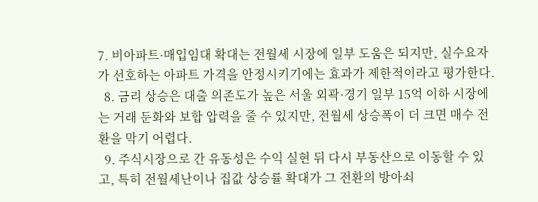7. 비아파트·매입임대 확대는 전월세 시장에 일부 도움은 되지만, 실수요자가 선호하는 아파트 가격을 안정시키기에는 효과가 제한적이라고 평가한다.
  8. 금리 상승은 대출 의존도가 높은 서울 외곽·경기 일부 15억 이하 시장에는 거래 둔화와 보합 압력을 줄 수 있지만, 전월세 상승폭이 더 크면 매수 전환을 막기 어렵다.
  9. 주식시장으로 간 유동성은 수익 실현 뒤 다시 부동산으로 이동할 수 있고, 특히 전월세난이나 집값 상승률 확대가 그 전환의 방아쇠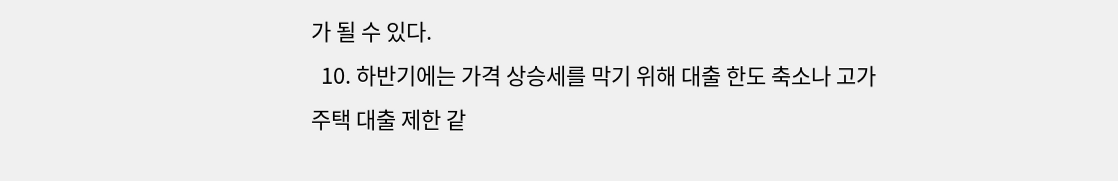가 될 수 있다.
  10. 하반기에는 가격 상승세를 막기 위해 대출 한도 축소나 고가주택 대출 제한 같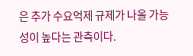은 추가 수요억제 규제가 나올 가능성이 높다는 관측이다.